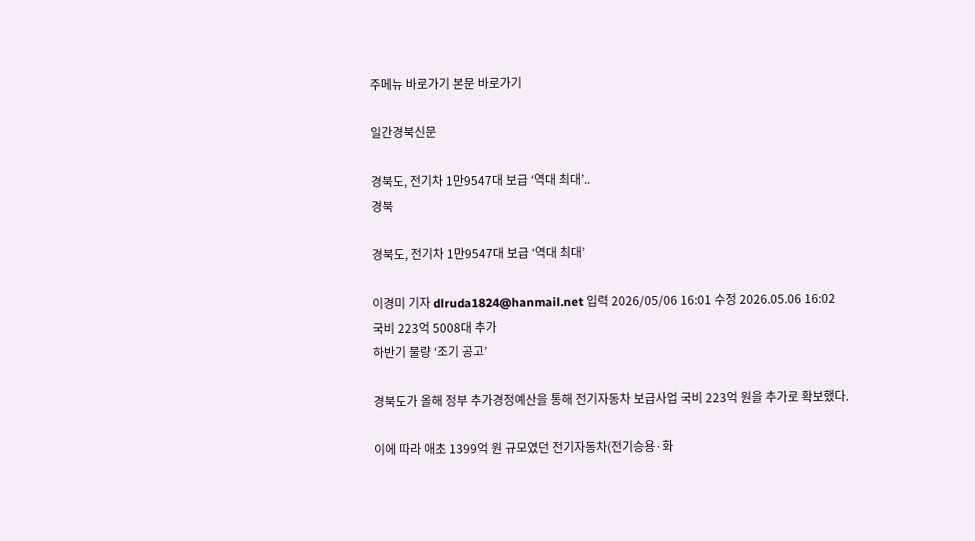주메뉴 바로가기 본문 바로가기

일간경북신문

경북도, 전기차 1만9547대 보급 ‘역대 최대’..
경북

경북도, 전기차 1만9547대 보급 ‘역대 최대’

이경미 기자 dlruda1824@hanmail.net 입력 2026/05/06 16:01 수정 2026.05.06 16:02
국비 223억 5008대 추가
하반기 물량 ‘조기 공고’

경북도가 올해 정부 추가경정예산을 통해 전기자동차 보급사업 국비 223억 원을 추가로 확보했다.

이에 따라 애초 1399억 원 규모였던 전기자동차(전기승용·화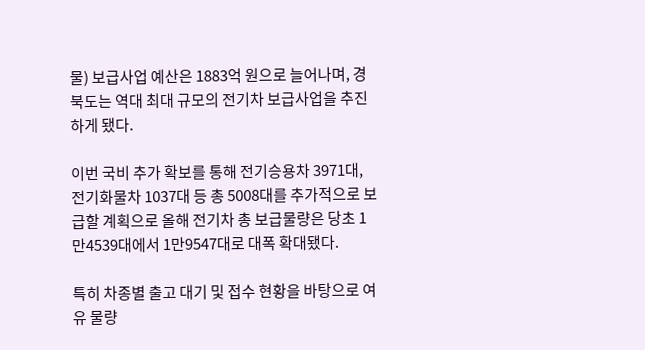물) 보급사업 예산은 1883억 원으로 늘어나며, 경북도는 역대 최대 규모의 전기차 보급사업을 추진하게 됐다.

이번 국비 추가 확보를 통해 전기승용차 3971대, 전기화물차 1037대 등 총 5008대를 추가적으로 보급할 계획으로 올해 전기차 총 보급물량은 당초 1만4539대에서 1만9547대로 대폭 확대됐다.

특히 차종별 출고 대기 및 접수 현황을 바탕으로 여유 물량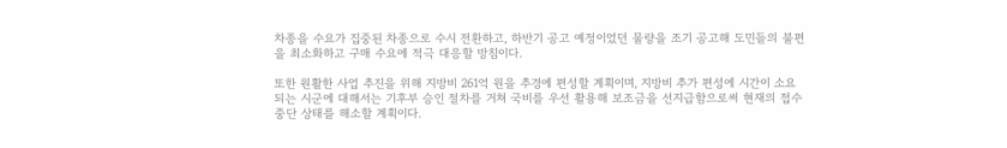차종을 수요가 집중된 차종으로 수시 전환하고, 하반기 공고 예정이었던 물량을 조기 공고해 도민들의 불편을 최소화하고 구매 수요에 적극 대응할 방침이다.

또한 원활한 사업 추진을 위해 지방비 261억 원을 추경에 편성할 계획이며, 지방비 추가 편성에 시간이 소요되는 시군에 대해서는 기후부 승인 절차를 거쳐 국비를 우선 활용해 보조금을 선지급함으로써 현재의 접수 중단 상태를 해소할 계획이다.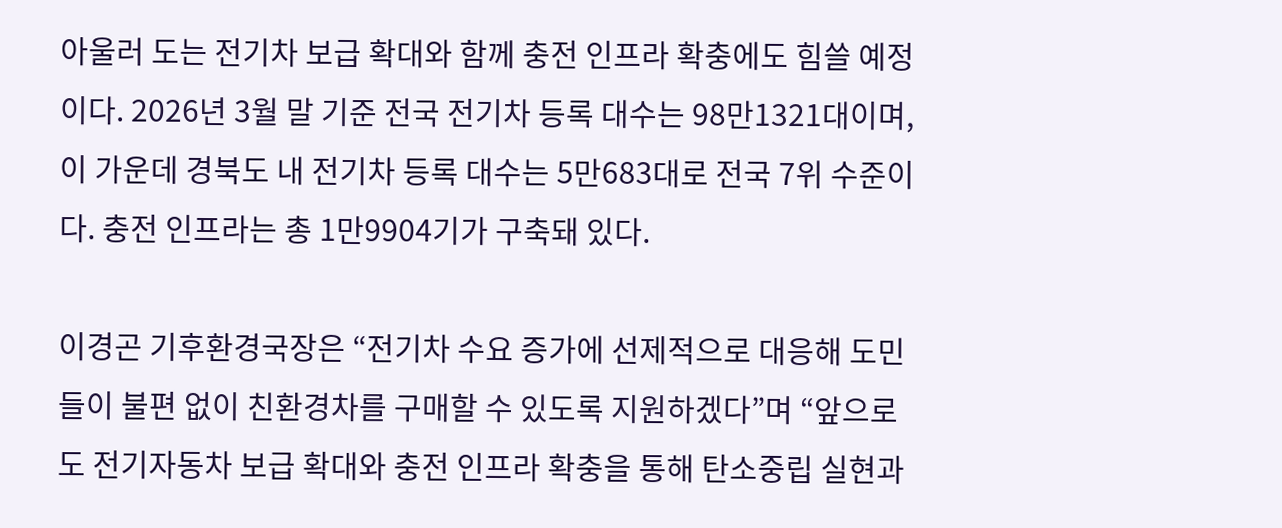아울러 도는 전기차 보급 확대와 함께 충전 인프라 확충에도 힘쓸 예정이다. 2026년 3월 말 기준 전국 전기차 등록 대수는 98만1321대이며, 이 가운데 경북도 내 전기차 등록 대수는 5만683대로 전국 7위 수준이다. 충전 인프라는 총 1만9904기가 구축돼 있다.

이경곤 기후환경국장은 “전기차 수요 증가에 선제적으로 대응해 도민들이 불편 없이 친환경차를 구매할 수 있도록 지원하겠다”며 “앞으로도 전기자동차 보급 확대와 충전 인프라 확충을 통해 탄소중립 실현과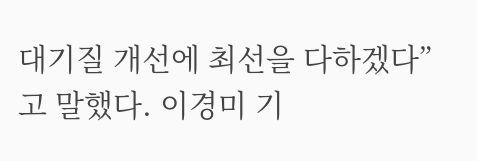대기질 개선에 최선을 다하겠다”고 말했다. 이경미 기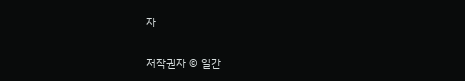자

저작권자 © 일간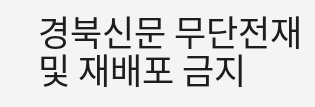경북신문 무단전재 및 재배포 금지